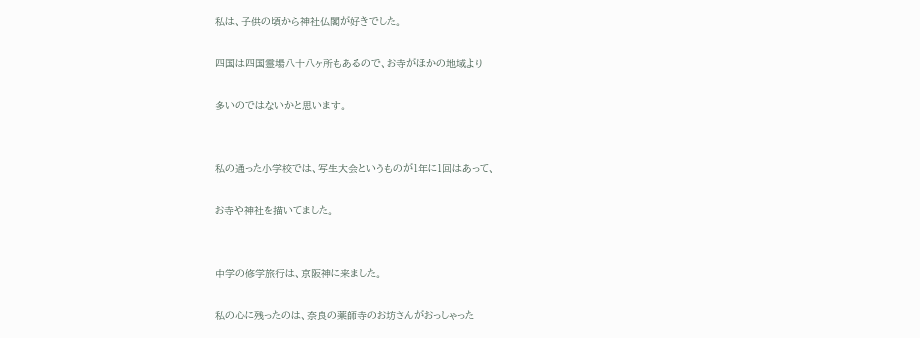私は、子供の頃から神社仏閣が好きでした。

四国は四国霊場八十八ヶ所もあるので、お寺がほかの地域より

多いのではないかと思います。


私の通った小学校では、写生大会というものが1年に1回はあって、

お寺や神社を描いてました。


中学の修学旅行は、京阪神に来ました。

私の心に残ったのは、奈良の薬師寺のお坊さんがおっしゃった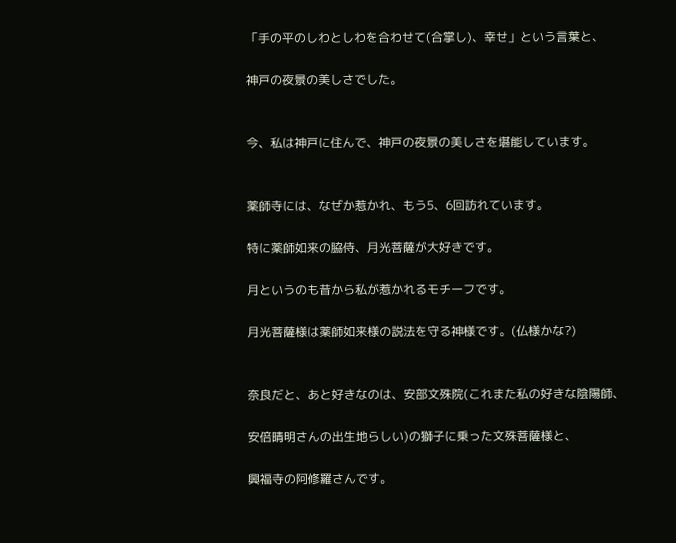「手の平のしわとしわを合わせて(合掌し)、幸せ」という言葉と、

神戸の夜景の美しさでした。


今、私は神戸に住んで、神戸の夜景の美しさを堪能しています。


薬師寺には、なぜか惹かれ、もう5、6回訪れています。

特に薬師如来の脇侍、月光菩薩が大好きです。

月というのも昔から私が惹かれるモチーフです。

月光菩薩様は薬師如来様の説法を守る神様です。(仏様かな?)


奈良だと、あと好きなのは、安部文殊院(これまた私の好きな陰陽師、

安倍晴明さんの出生地らしい)の獅子に乗った文殊菩薩様と、

興福寺の阿修羅さんです。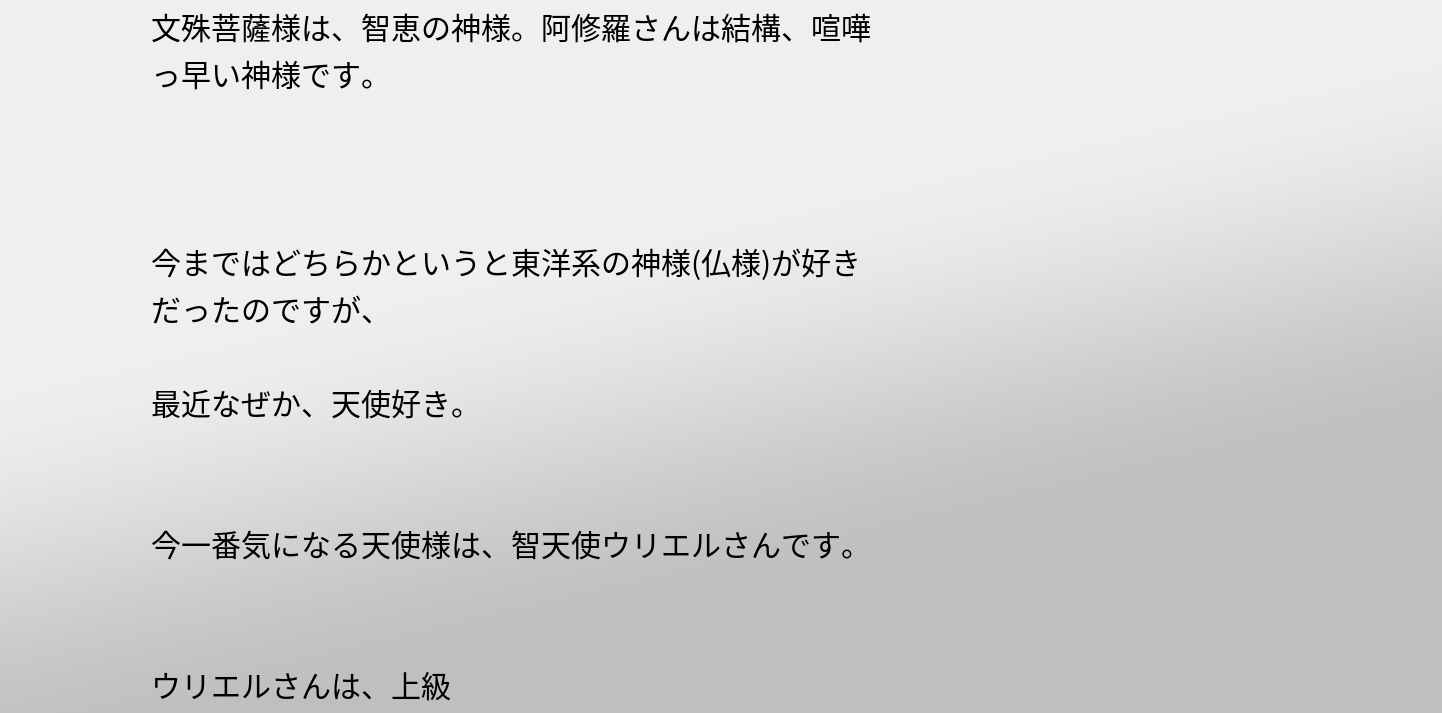文殊菩薩様は、智恵の神様。阿修羅さんは結構、喧嘩っ早い神様です。



今まではどちらかというと東洋系の神様(仏様)が好きだったのですが、

最近なぜか、天使好き。


今一番気になる天使様は、智天使ウリエルさんです。


ウリエルさんは、上級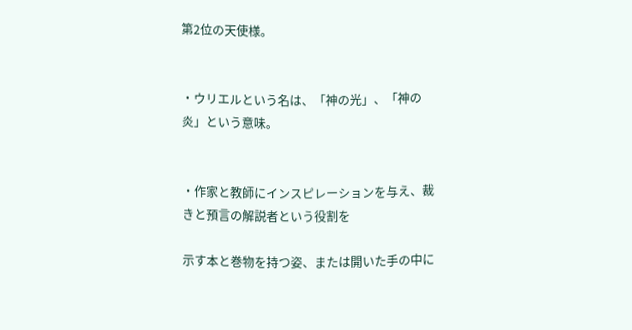第2位の天使様。


・ウリエルという名は、「神の光」、「神の炎」という意味。


・作家と教師にインスピレーションを与え、裁きと預言の解説者という役割を

示す本と巻物を持つ姿、または開いた手の中に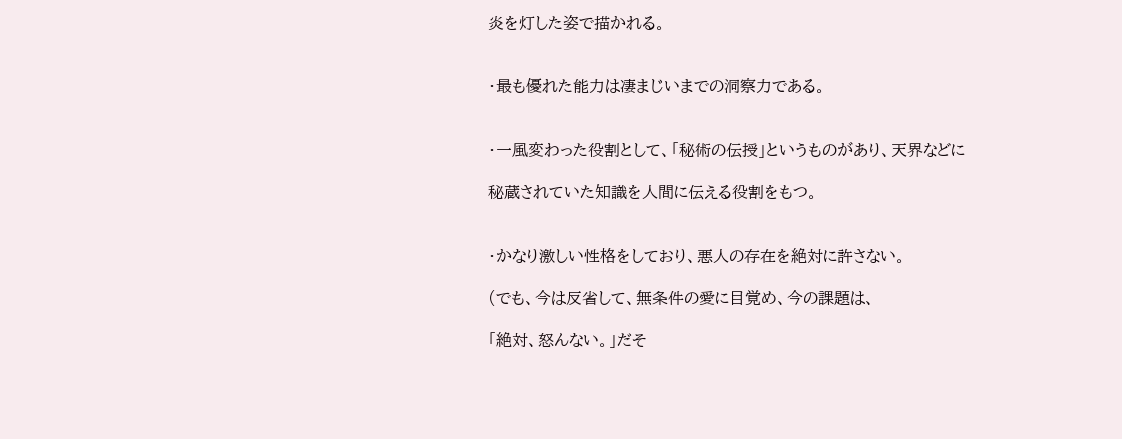炎を灯した姿で描かれる。


・最も優れた能力は凄まじいまでの洞察力である。


・一風変わった役割として、「秘術の伝授」というものがあり、天界などに

秘蔵されていた知識を人間に伝える役割をもつ。


・かなり激しい性格をしており、悪人の存在を絶対に許さない。

(でも、今は反省して、無条件の愛に目覚め、今の課題は、

「絶対、怒んない。」だそ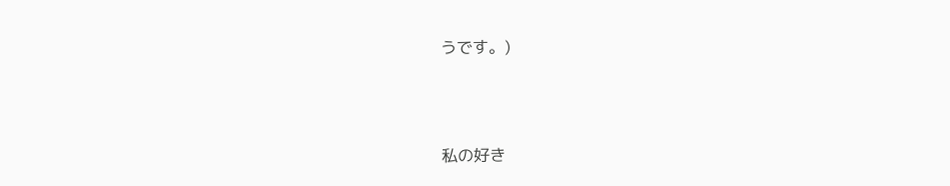うです。)



私の好き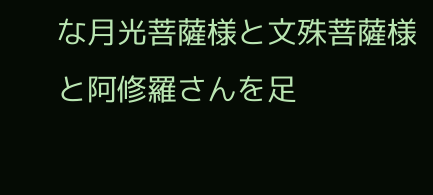な月光菩薩様と文殊菩薩様と阿修羅さんを足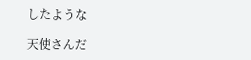したような

天使さんだ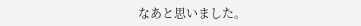なあと思いました。